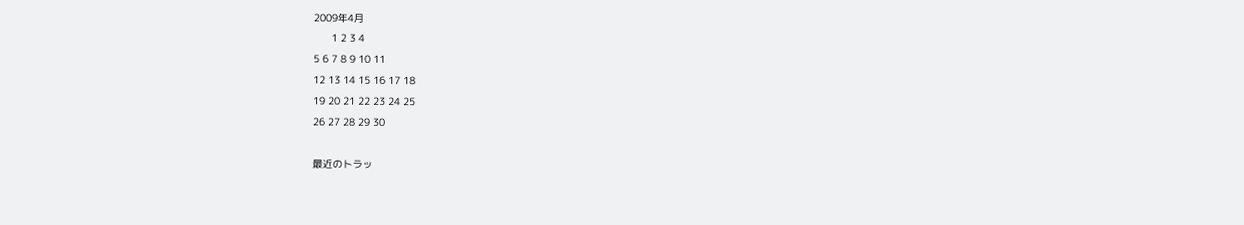2009年4月
      1 2 3 4
5 6 7 8 9 10 11
12 13 14 15 16 17 18
19 20 21 22 23 24 25
26 27 28 29 30

最近のトラッ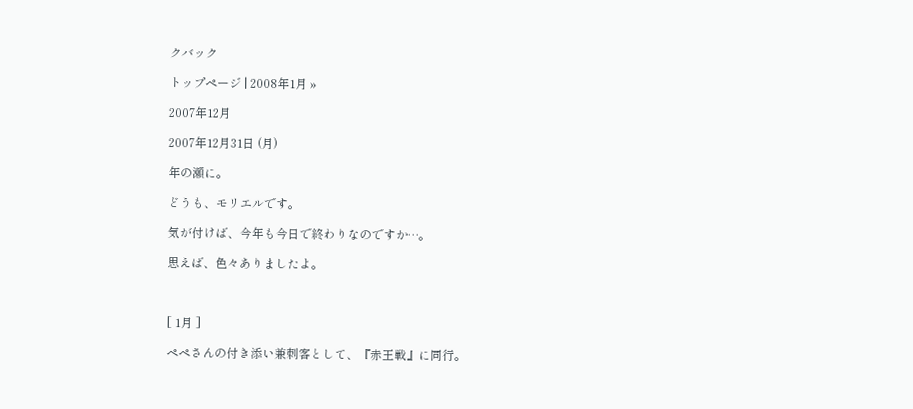クバック

トップページ | 2008年1月 »

2007年12月

2007年12月31日 (月)

年の瀬に。

どうも、モリエルです。

気が付けば、今年も今日で終わりなのですか…。

思えば、色々ありましたよ。



[ 1月 ]

ペペさんの付き添い兼刺客として、『赤王戦』に同行。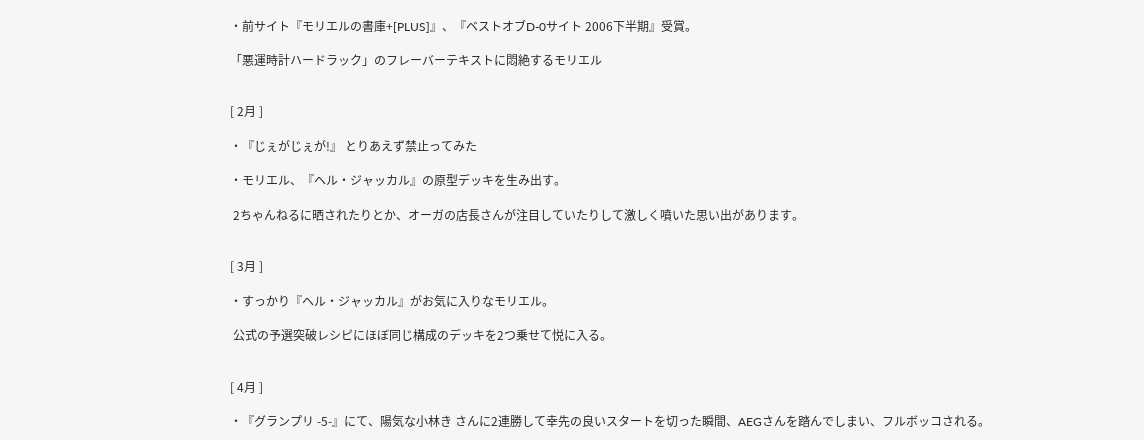・前サイト『モリエルの書庫+[PLUS]』、『ベストオブD-0サイト 2006下半期』受賞。

「悪運時計ハードラック」のフレーバーテキストに悶絶するモリエル


[ 2月 ]

・『じぇがじぇが!』 とりあえず禁止ってみた

・モリエル、『ヘル・ジャッカル』の原型デッキを生み出す。

 2ちゃんねるに晒されたりとか、オーガの店長さんが注目していたりして激しく噴いた思い出があります。


[ 3月 ]

・すっかり『ヘル・ジャッカル』がお気に入りなモリエル。

 公式の予選突破レシピにほぼ同じ構成のデッキを2つ乗せて悦に入る。


[ 4月 ]

・『グランプリ -5-』にて、陽気な小林き さんに2連勝して幸先の良いスタートを切った瞬間、AEGさんを踏んでしまい、フルボッコされる。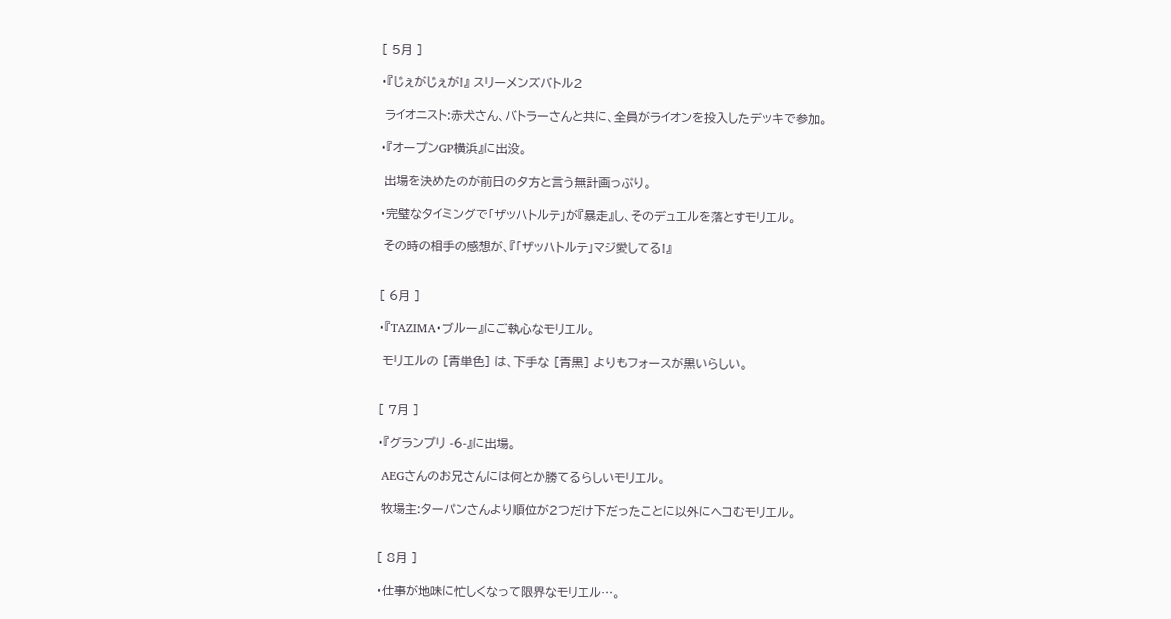[ 5月 ]

・『じぇがじぇが!』 スリーメンズバトル2

 ライオニスト:赤犬さん、バトラーさんと共に、全員がライオンを投入したデッキで参加。

・『オープンGP横浜』に出没。

 出場を決めたのが前日の夕方と言う無計画っぷり。

・完璧なタイミングで「ザッハトルテ」が『暴走』し、そのデュエルを落とすモリエル。

 その時の相手の感想が、『「ザッハトルテ」マジ愛してる!』


[ 6月 ]

・『TAZIMA・ブルー』にご執心なモリエル。

 モリエルの [青単色] は、下手な [青黒] よりもフォースが黒いらしい。


[ 7月 ]

・『グランプリ -6-』に出場。

 AEGさんのお兄さんには何とか勝てるらしいモリエル。

 牧場主:ターパンさんより順位が2つだけ下だったことに以外にヘコむモリエル。


[ 8月 ]

・仕事が地味に忙しくなって限界なモリエル…。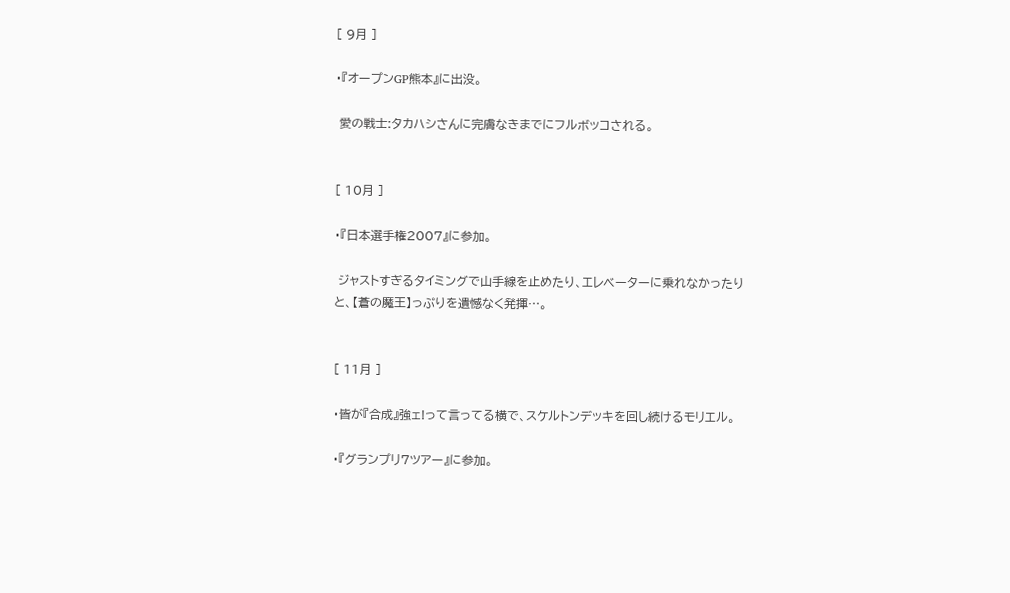[ 9月 ]

・『オープンGP熊本』に出没。

 愛の戦士:タカハシさんに完膚なきまでにフルボッコされる。


[ 10月 ]

・『日本選手権2007』に参加。

 ジャストすぎるタイミングで山手線を止めたり、エレベーターに乗れなかったりと、【蒼の魔王】っぷりを遺憾なく発揮…。


[ 11月 ]

・皆が『合成』強ェ!って言ってる横で、スケルトンデッキを回し続けるモリエル。

・『グランプリ7ツアー』に参加。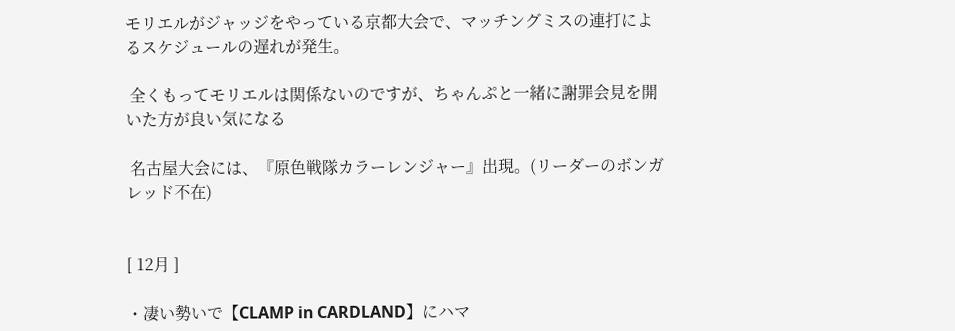モリエルがジャッジをやっている京都大会で、マッチングミスの連打によるスケジュールの遅れが発生。

 全くもってモリエルは関係ないのですが、ちゃんぷと一緒に謝罪会見を開いた方が良い気になる

 名古屋大会には、『原色戦隊カラーレンジャー』出現。(リーダーのボンガレッド不在)


[ 12月 ]

・凄い勢いで【CLAMP in CARDLAND】にハマ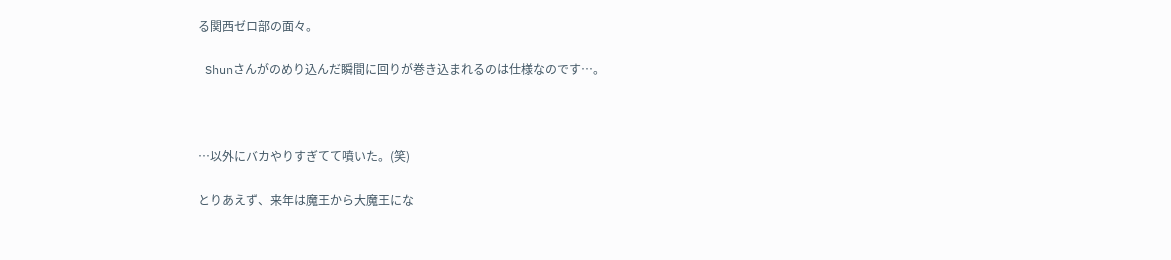る関西ゼロ部の面々。

 Shunさんがのめり込んだ瞬間に回りが巻き込まれるのは仕様なのです…。



…以外にバカやりすぎてて噴いた。(笑)

とりあえず、来年は魔王から大魔王にな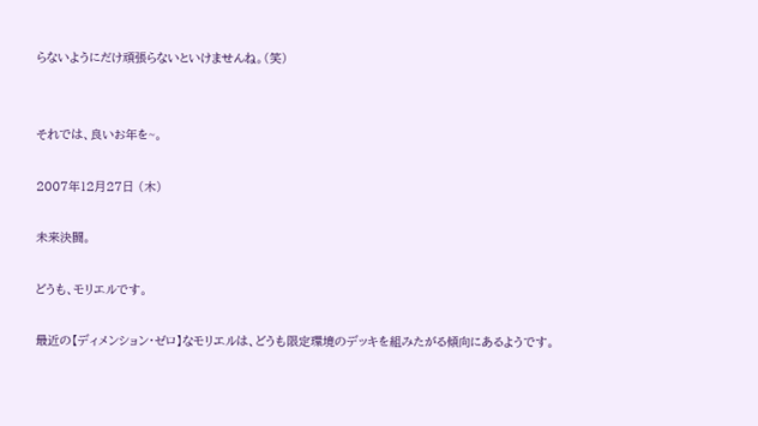らないようにだけ頑張らないといけませんね。(笑)


それでは、良いお年を~。

2007年12月27日 (木)

未来決闘。

どうも、モリエルです。

最近の【ディメンション・ゼロ】なモリエルは、どうも限定環境のデッキを組みたがる傾向にあるようです。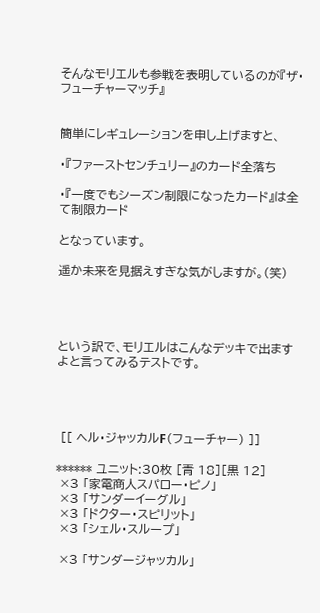そんなモリエルも参戦を表明しているのが『ザ・フューチャーマッチ』


簡単にレギュレーションを申し上げますと、

・『ファーストセンチュリー』のカード全落ち

・『一度でもシーズン制限になったカード』は全て制限カード

となっています。

遥か未来を見据えすぎな気がしますが。(笑)




という訳で、モリエルはこんなデッキで出ますよと言ってみるテストです。




 [[ ヘル・ジャッカルF(フューチャー) ]]

****** ユニット:30枚 [青 18][黒 12]
 ×3 「家電商人スパロー・ピノ」
 ×3 「サンダーイーグル」
 ×3 「ドクター・スピリット」
 ×3 「シェル・スループ」

 ×3 「サンダージャッカル」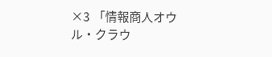×3 「情報商人オウル・クラウ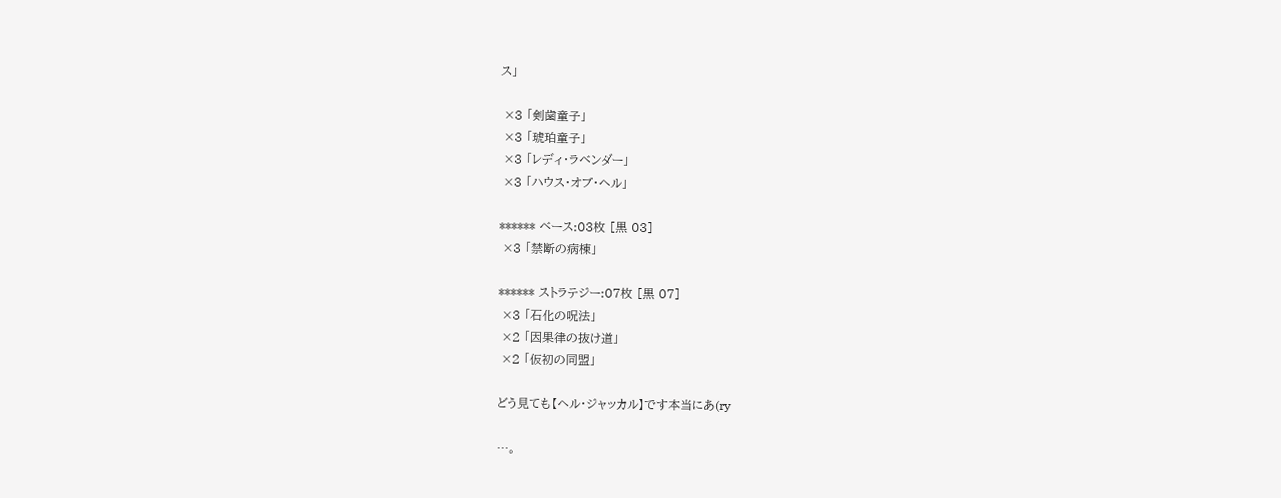ス」

 ×3 「剣歯童子」
 ×3 「琥珀童子」
 ×3 「レディ・ラベンダー」
 ×3 「ハウス・オブ・ヘル」

****** ベース:03枚 [黒 03]
 ×3 「禁断の病棟」

****** ストラテジー:07枚 [黒 07]
 ×3 「石化の呪法」
 ×2 「因果律の抜け道」
 ×2 「仮初の同盟」

どう見ても【ヘル・ジャッカル】です本当にあ(ry

…。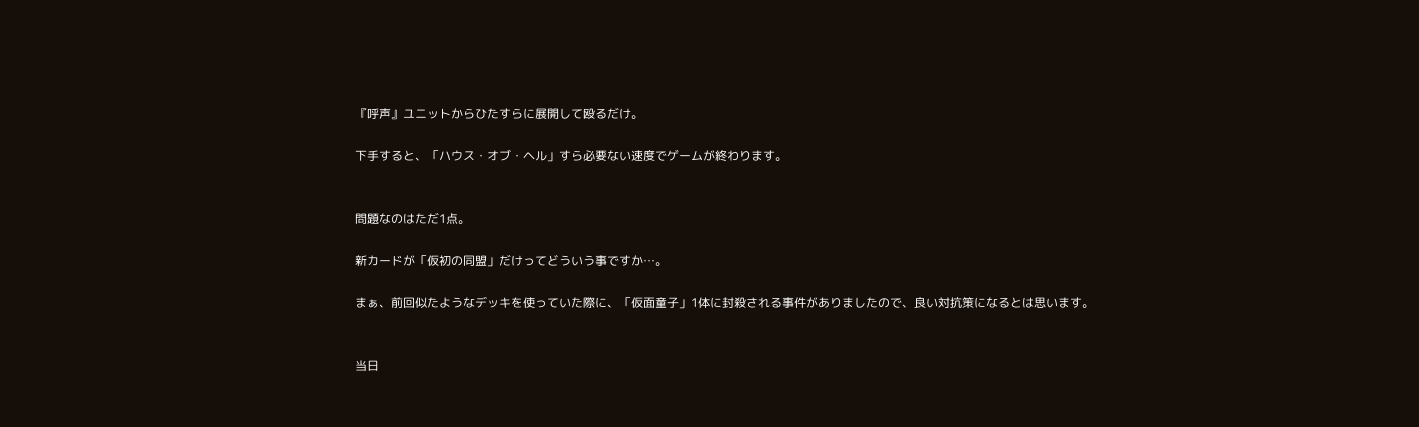『呼声』ユニットからひたすらに展開して殴るだけ。

下手すると、「ハウス・オブ・ヘル」すら必要ない速度でゲームが終わります。


問題なのはただ1点。

新カードが「仮初の同盟」だけってどういう事ですか…。

まぁ、前回似たようなデッキを使っていた際に、「仮面童子」1体に封殺される事件がありましたので、良い対抗策になるとは思います。


当日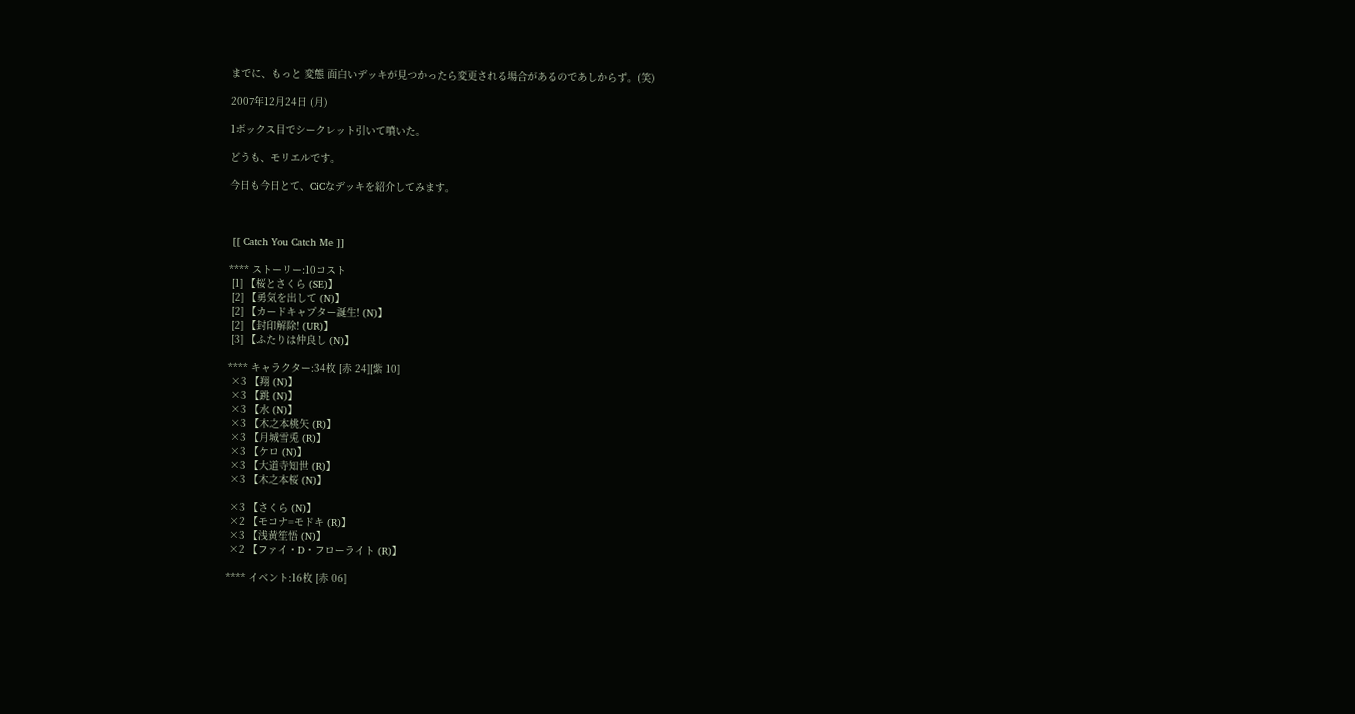までに、もっと 変態 面白いデッキが見つかったら変更される場合があるのであしからず。(笑)

2007年12月24日 (月)

1ボックス目でシークレット引いて噴いた。

どうも、モリエルです。

今日も今日とて、CiCなデッキを紹介してみます。



 [[ Catch You Catch Me ]]

**** ストーリー:10コスト
 [1] 【桜とさくら (SE)】
 [2] 【勇気を出して (N)】
 [2] 【カードキャプター誕生! (N)】
 [2] 【封印解除! (UR)】
 [3] 【ふたりは仲良し (N)】

**** キャラクター:34枚 [赤 24][紫 10]
 ×3 【翔 (N)】
 ×3 【跳 (N)】
 ×3 【水 (N)】
 ×3 【木之本桃矢 (R)】
 ×3 【月城雪兎 (R)】
 ×3 【ケロ (N)】
 ×3 【大道寺知世 (R)】
 ×3 【木之本桜 (N)】

 ×3 【さくら (N)】
 ×2 【モコナ=モドキ (R)】
 ×3 【浅黄笙悟 (N)】
 ×2 【ファイ・D・フローライト (R)】

**** イベント:16枚 [赤 06]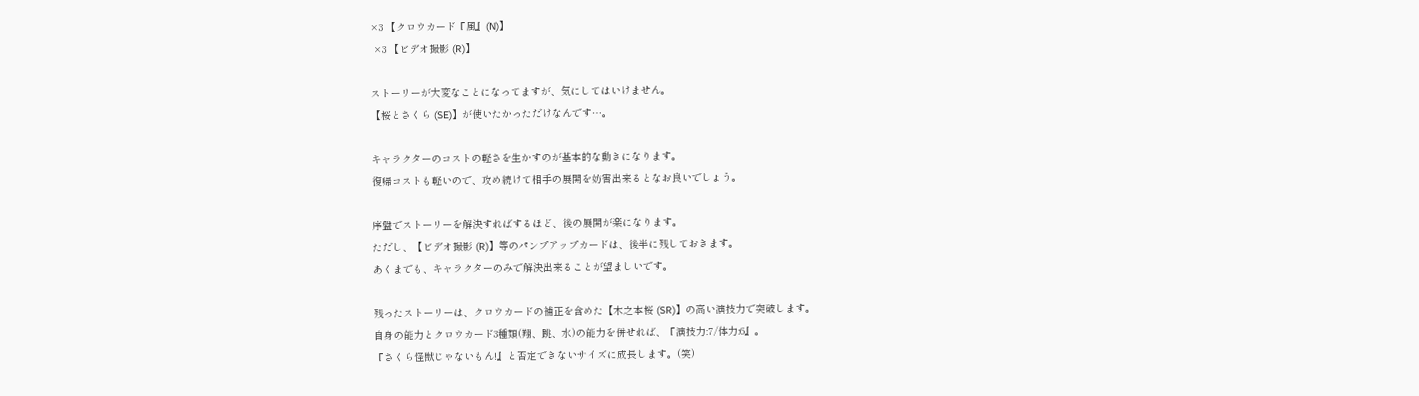×3 【クロウカード『風』(N)】
 ×3 【ビデオ撮影 (R)】

ストーリーが大変なことになってますが、気にしてはいけません。
【桜とさくら (SE)】が使いたかっただけなんです…。

キャラクターのコストの軽さを生かすのが基本的な動きになります。
復帰コストも軽いので、攻め続けて相手の展開を妨害出来るとなお良いでしょう。

序盤でストーリーを解決すればするほど、後の展開が楽になります。
ただし、【ビデオ撮影 (R)】等のパンプアップカードは、後半に残しておきます。
あくまでも、キャラクターのみで解決出来ることが望ましいです。

残ったストーリーは、クロウカードの補正を含めた【木之本桜 (SR)】の高い演技力で突破します。
自身の能力とクロウカード3種類(翔、跳、水)の能力を併せれば、『演技力:7/体力:6』。
『さくら怪獣じゃないもん!』と否定できないサイズに成長します。(笑)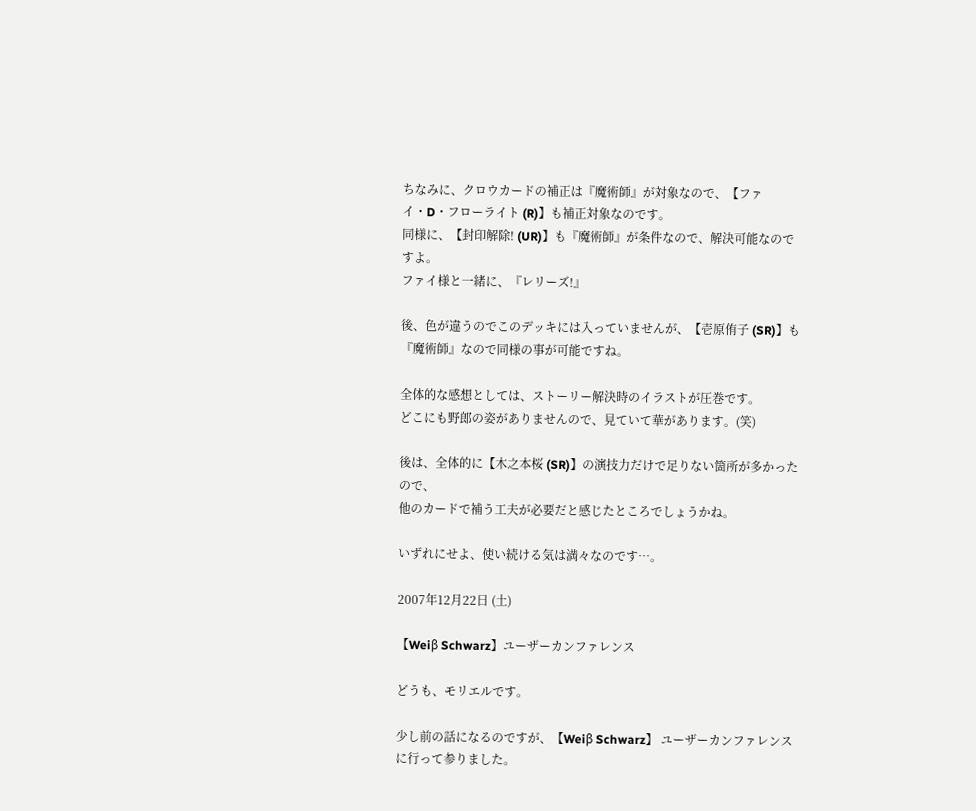ちなみに、クロウカードの補正は『魔術師』が対象なので、【ファイ・D・フローライト (R)】も補正対象なのです。
同様に、【封印解除! (UR)】も『魔術師』が条件なので、解決可能なのですよ。
ファイ様と一緒に、『レリーズ!』

後、色が違うのでこのデッキには入っていませんが、【壱原侑子 (SR)】も『魔術師』なので同様の事が可能ですね。

全体的な感想としては、ストーリー解決時のイラストが圧巻です。
どこにも野郎の姿がありませんので、見ていて華があります。(笑)

後は、全体的に【木之本桜 (SR)】の演技力だけで足りない箇所が多かったので、
他のカードで補う工夫が必要だと感じたところでしょうかね。

いずれにせよ、使い続ける気は満々なのです…。

2007年12月22日 (土)

【Weiβ Schwarz】ユーザーカンファレンス

どうも、モリエルです。

少し前の話になるのですが、【Weiβ Schwarz】 ユーザーカンファレンスに行って参りました。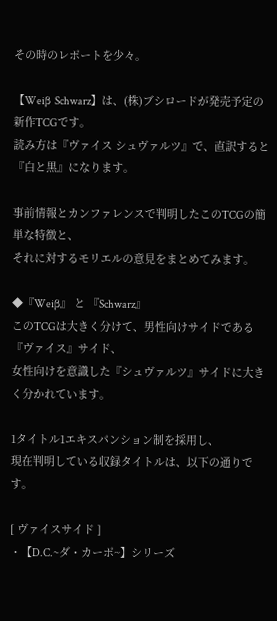その時のレポートを少々。

【Weiβ Schwarz】は、(株)ブシロードが発売予定の新作TCGです。
読み方は『ヴァイス シュヴァルツ』で、直訳すると『白と黒』になります。

事前情報とカンファレンスで判明したこのTCGの簡単な特徴と、
それに対するモリエルの意見をまとめてみます。

◆『Weiβ』 と 『Schwarz』
このTCGは大きく分けて、男性向けサイドである『ヴァイス』サイド、
女性向けを意識した『シュヴァルツ』サイドに大きく分かれています。

1タイトル1エキスパンション制を採用し、
現在判明している収録タイトルは、以下の通りです。

[ ヴァイスサイド ]
・【D.C.~ダ・カーポ~】シリーズ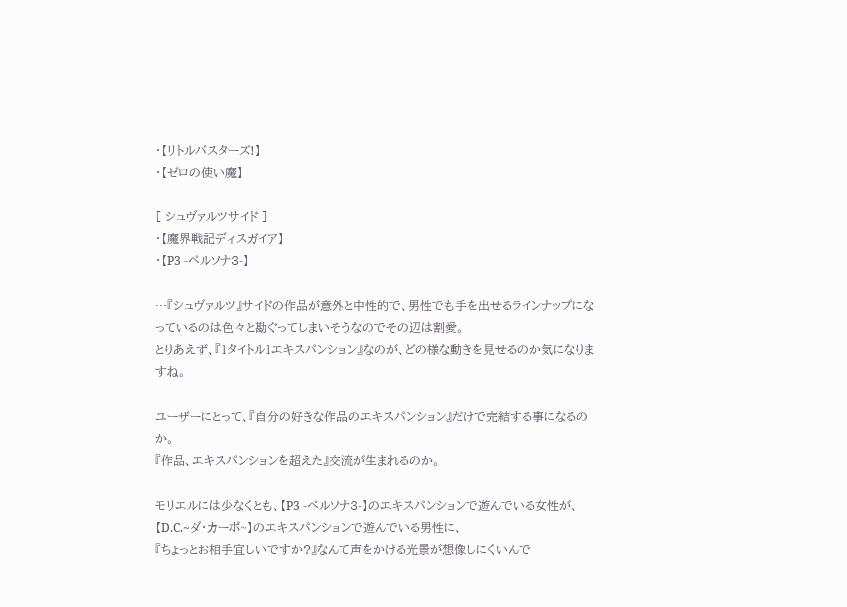・【リトルバスターズ!】
・【ゼロの使い魔】

[ シュヴァルツサイド ]
・【魔界戦記ディスガイア】
・【P3 -ペルソナ3-】

…『シュヴァルツ』サイドの作品が意外と中性的で、男性でも手を出せるラインナップになっているのは色々と勘ぐってしまいそうなのでその辺は割愛。
とりあえず、『1タイトル1エキスパンション』なのが、どの様な動きを見せるのか気になりますね。

ユーザーにとって、『自分の好きな作品のエキスパンション』だけで完結する事になるのか。
『作品、エキスパンションを超えた』交流が生まれるのか。

モリエルには少なくとも、【P3 -ペルソナ3-】のエキスパンションで遊んでいる女性が、
【D.C.~ダ・カーポ~】のエキスパンションで遊んでいる男性に、
『ちょっとお相手宜しいですか?』なんて声をかける光景が想像しにくいんで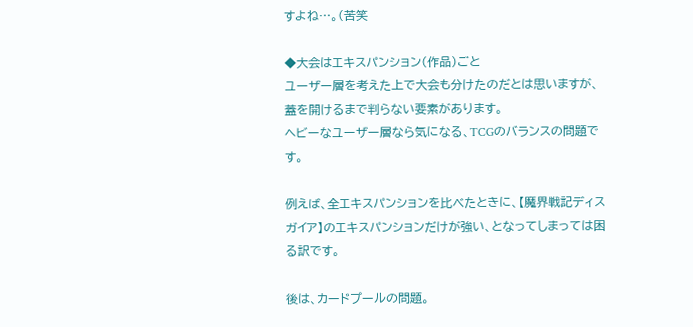すよね…。(苦笑

◆大会はエキスパンション(作品)ごと
ユーザー層を考えた上で大会も分けたのだとは思いますが、蓋を開けるまで判らない要素があります。
ヘビーなユーザー層なら気になる、TCGのバランスの問題です。

例えば、全エキスパンションを比べたときに、【魔界戦記ディスガイア】のエキスパンションだけが強い、となってしまっては困る訳です。

後は、カードプールの問題。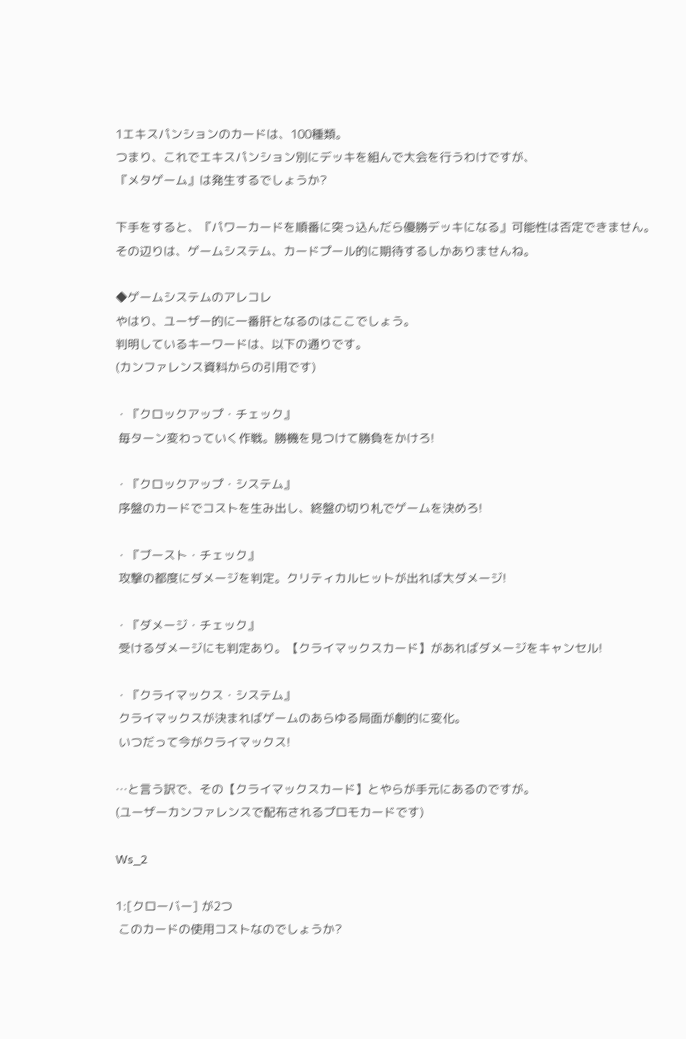1エキスパンションのカードは、100種類。
つまり、これでエキスパンション別にデッキを組んで大会を行うわけですが、
『メタゲーム』は発生するでしょうか?

下手をすると、『パワーカードを順番に突っ込んだら優勝デッキになる』可能性は否定できません。
その辺りは、ゲームシステム、カードプール的に期待するしかありませんね。

◆ゲームシステムのアレコレ
やはり、ユーザー的に一番肝となるのはここでしょう。
判明しているキーワードは、以下の通りです。
(カンファレンス資料からの引用です)

・『クロックアップ・チェック』
 毎ターン変わっていく作戦。勝機を見つけて勝負をかけろ!

・『クロックアップ・システム』
 序盤のカードでコストを生み出し、終盤の切り札でゲームを決めろ!

・『ブースト・チェック』
 攻撃の都度にダメージを判定。クリティカルヒットが出れば大ダメージ!

・『ダメージ・チェック』
 受けるダメージにも判定あり。【クライマックスカード】があればダメージをキャンセル!

・『クライマックス・システム』
 クライマックスが決まればゲームのあらゆる局面が劇的に変化。
 いつだって今がクライマックス!

…と言う訳で、その【クライマックスカード】とやらが手元にあるのですが。
(ユーザーカンファレンスで配布されるプロモカードです)

Ws_2

1:[クローバー] が2つ
 このカードの使用コストなのでしょうか?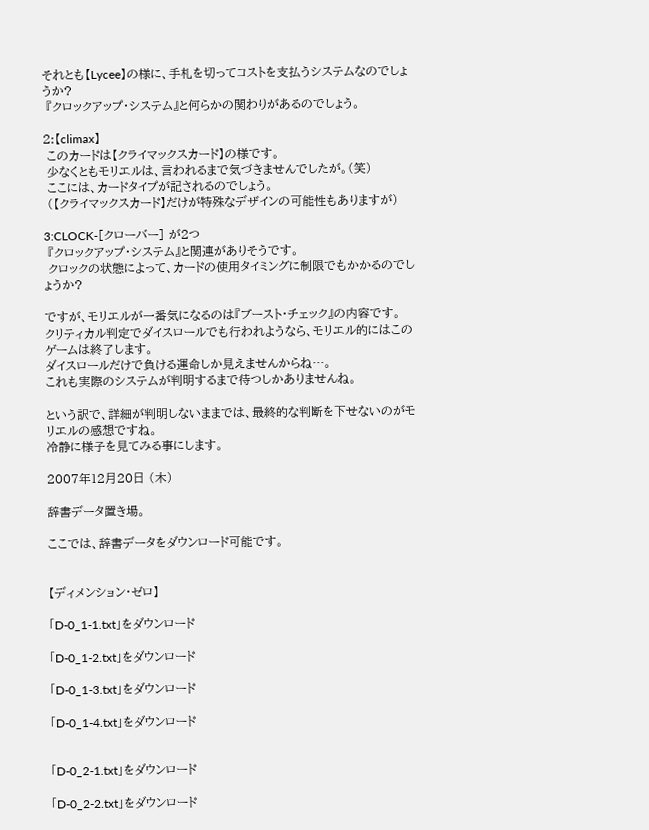それとも【Lycee】の様に、手札を切ってコストを支払うシステムなのでしょうか?
 『クロックアップ・システム』と何らかの関わりがあるのでしょう。

2:【climax】
 このカードは【クライマックスカード】の様です。
 少なくともモリエルは、言われるまで気づきませんでしたが。(笑)
 ここには、カードタイプが記されるのでしょう。
 (【クライマックスカード】だけが特殊なデザインの可能性もありますが)

3:CLOCK-[クローバー] が2つ
 『クロックアップ・システム』と関連がありそうです。
 クロックの状態によって、カードの使用タイミングに制限でもかかるのでしょうか?

ですが、モリエルが一番気になるのは『ブースト・チェック』の内容です。
クリティカル判定でダイスロールでも行われようなら、モリエル的にはこのゲームは終了します。
ダイスロールだけで負ける運命しか見えませんからね…。
これも実際のシステムが判明するまで待つしかありませんね。

という訳で、詳細が判明しないままでは、最終的な判断を下せないのがモリエルの感想ですね。
冷静に様子を見てみる事にします。

2007年12月20日 (木)

辞書データ置き場。

ここでは、辞書データをダウンロード可能です。


【ディメンション・ゼロ】

「D-0_1-1.txt」をダウンロード

「D-0_1-2.txt」をダウンロード

「D-0_1-3.txt」をダウンロード

「D-0_1-4.txt」をダウンロード


「D-0_2-1.txt」をダウンロード

「D-0_2-2.txt」をダウンロード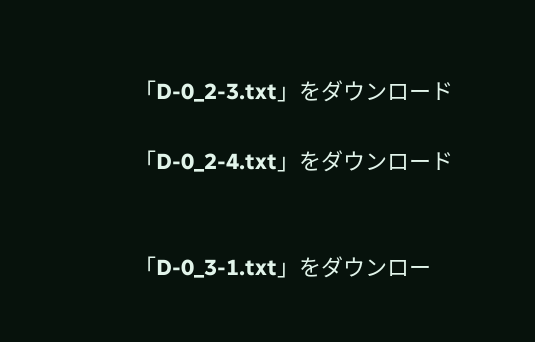「D-0_2-3.txt」をダウンロード

「D-0_2-4.txt」をダウンロード


「D-0_3-1.txt」をダウンロー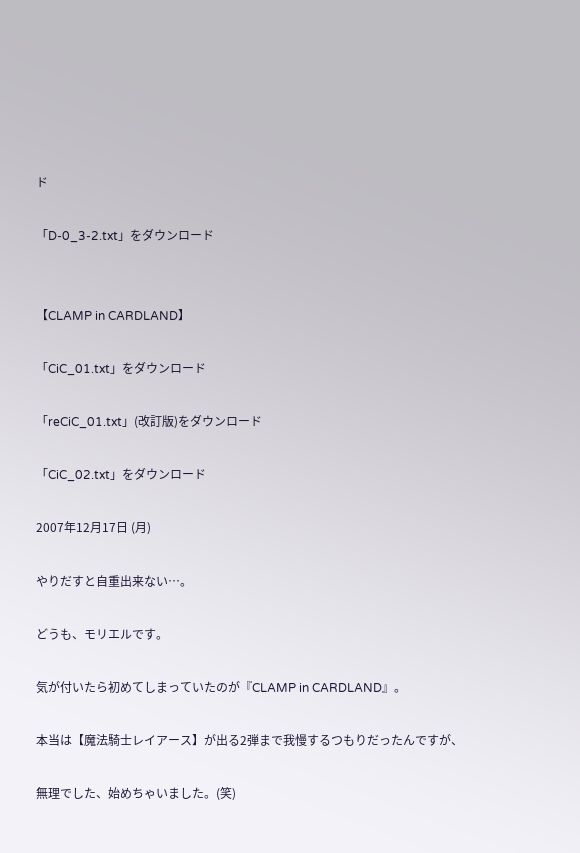ド

「D-0_3-2.txt」をダウンロード


【CLAMP in CARDLAND】

「CiC_01.txt」をダウンロード

「reCiC_01.txt」(改訂版)をダウンロード

「CiC_02.txt」をダウンロード

2007年12月17日 (月)

やりだすと自重出来ない…。

どうも、モリエルです。

気が付いたら初めてしまっていたのが『CLAMP in CARDLAND』。

本当は【魔法騎士レイアース】が出る2弾まで我慢するつもりだったんですが、

無理でした、始めちゃいました。(笑)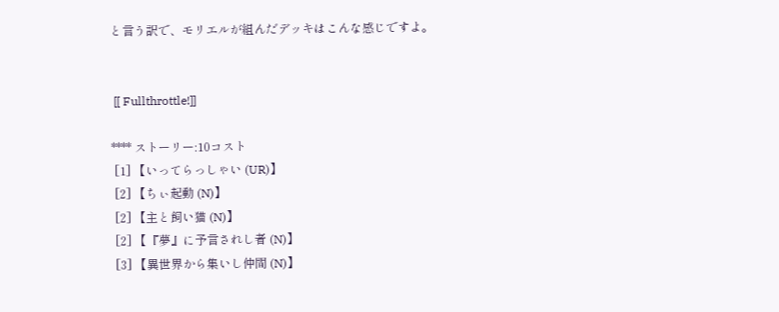と言う訳で、モリエルが組んだデッキはこんな感じですよ。


 [[ Fullthrottle!]]

**** ストーリー:10コスト
 [1] 【いってらっしゃい (UR)】
 [2] 【ちぃ起動 (N)】
 [2] 【主と飼い猫 (N)】
 [2] 【『夢』に予言されし者 (N)】
 [3] 【異世界から集いし仲間 (N)】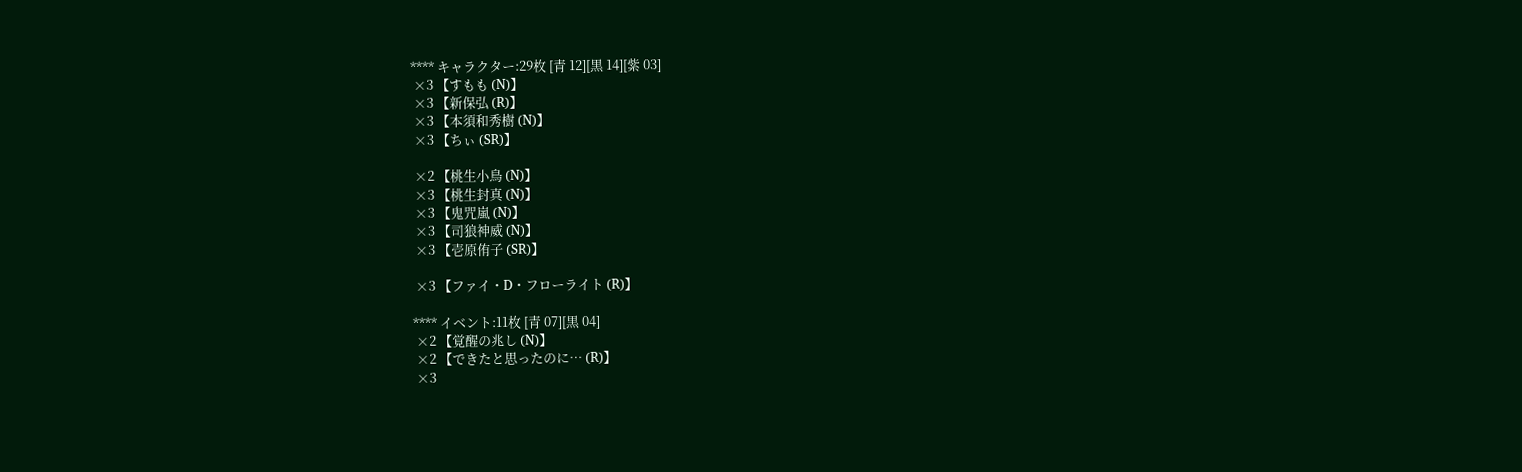**** キャラクター:29枚 [青 12][黒 14][紫 03]
 ×3 【すもも (N)】
 ×3 【新保弘 (R)】
 ×3 【本須和秀樹 (N)】
 ×3 【ちぃ (SR)】

 ×2 【桃生小鳥 (N)】
 ×3 【桃生封真 (N)】
 ×3 【鬼咒嵐 (N)】
 ×3 【司狼神威 (N)】
 ×3 【壱原侑子 (SR)】

 ×3 【ファイ・D・フローライト (R)】

**** イベント:11枚 [青 07][黒 04]
 ×2 【覚醒の兆し (N)】
 ×2 【できたと思ったのに… (R)】
 ×3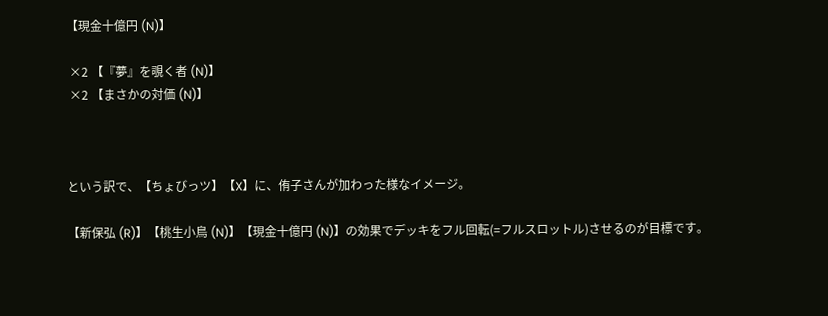【現金十億円 (N)】

 ×2 【『夢』を覗く者 (N)】
 ×2 【まさかの対価 (N)】



という訳で、【ちょびっツ】【X】に、侑子さんが加わった様なイメージ。

【新保弘 (R)】【桃生小鳥 (N)】【現金十億円 (N)】の効果でデッキをフル回転(=フルスロットル)させるのが目標です。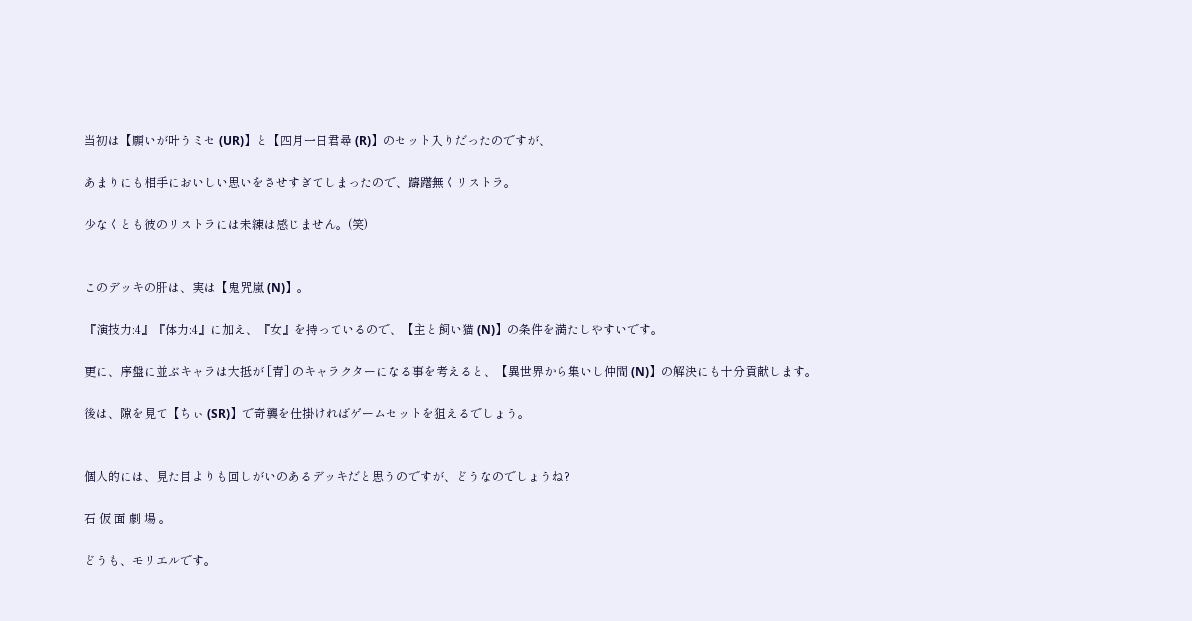当初は【願いが叶うミセ (UR)】と【四月一日君尋 (R)】のセット入りだったのですが、

あまりにも相手においしい思いをさせすぎてしまったので、躊躇無くリストラ。

少なくとも彼のリストラには未練は感じません。(笑)


このデッキの肝は、実は【鬼咒嵐 (N)】。

『演技力:4』『体力:4』に加え、『女』を持っているので、【主と飼い猫 (N)】の条件を満たしやすいです。

更に、序盤に並ぶキャラは大抵が [青] のキャラクターになる事を考えると、【異世界から集いし仲間 (N)】の解決にも十分貢献します。

後は、隙を見て【ちぃ (SR)】で奇襲を仕掛ければゲームセットを狙えるでしょう。


個人的には、見た目よりも回しがいのあるデッキだと思うのですが、どうなのでしょうね?

石 仮 面 劇 場 。

どうも、モリエルです。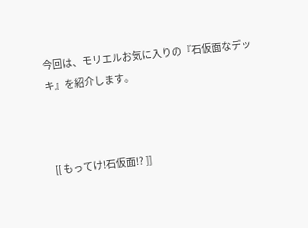今回は、モリエルお気に入りの『石仮面なデッキ』を紹介します。



 [[ もってけ!石仮面!? ]]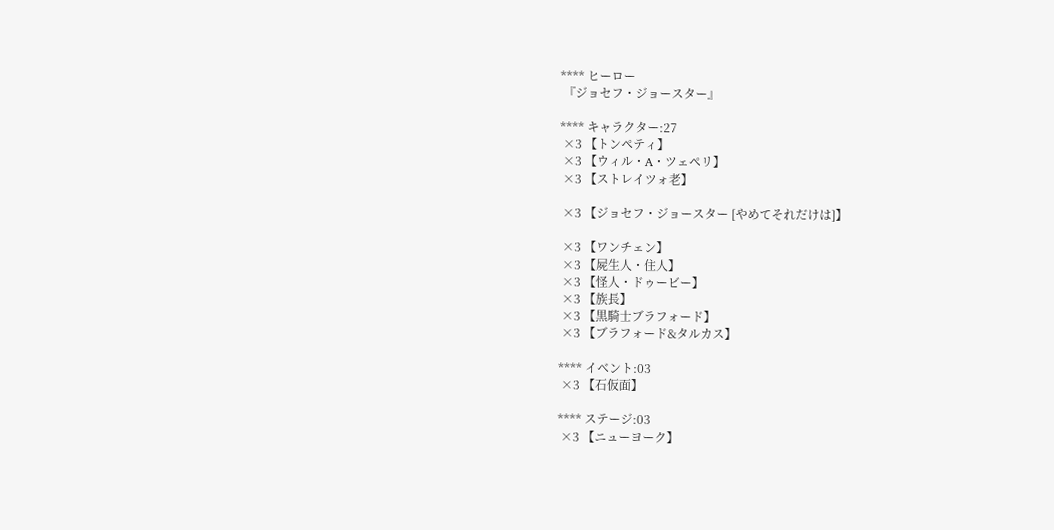**** ヒーロー
 『ジョセフ・ジョースター』

**** キャラクター:27
 ×3 【トンペティ】
 ×3 【ウィル・A・ツェペリ】
 ×3 【ストレイツォ老】

 ×3 【ジョセフ・ジョースター [やめてそれだけは]】

 ×3 【ワンチェン】
 ×3 【屍生人・住人】
 ×3 【怪人・ドゥービー】
 ×3 【族長】
 ×3 【黒騎士ブラフォード】
 ×3 【ブラフォード&タルカス】

**** イベント:03
 ×3 【石仮面】

**** ステージ:03
 ×3 【ニューヨーク】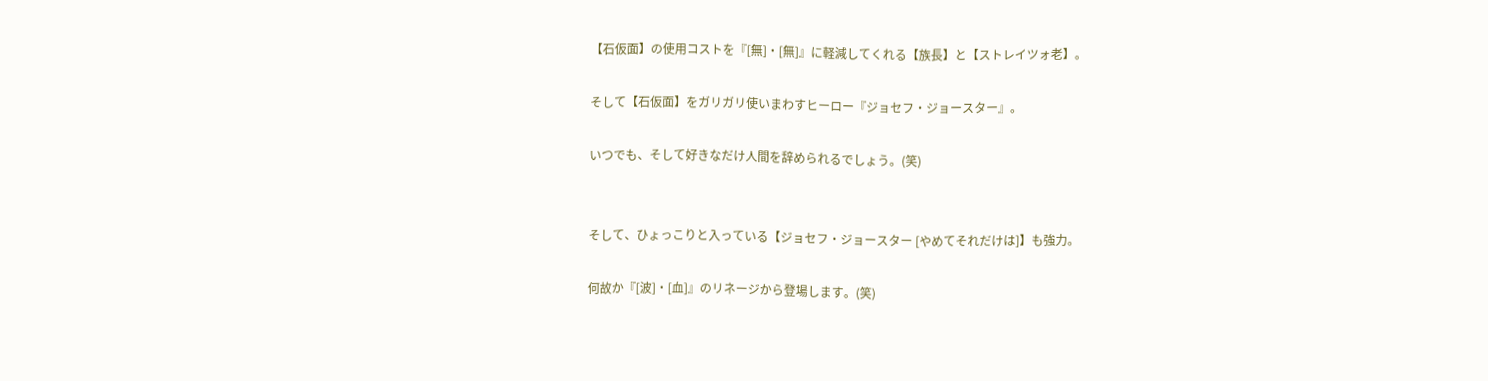【石仮面】の使用コストを『[無]・[無]』に軽減してくれる【族長】と【ストレイツォ老】。

そして【石仮面】をガリガリ使いまわすヒーロー『ジョセフ・ジョースター』。

いつでも、そして好きなだけ人間を辞められるでしょう。(笑)


そして、ひょっこりと入っている【ジョセフ・ジョースター [やめてそれだけは]】も強力。

何故か『[波]・[血]』のリネージから登場します。(笑)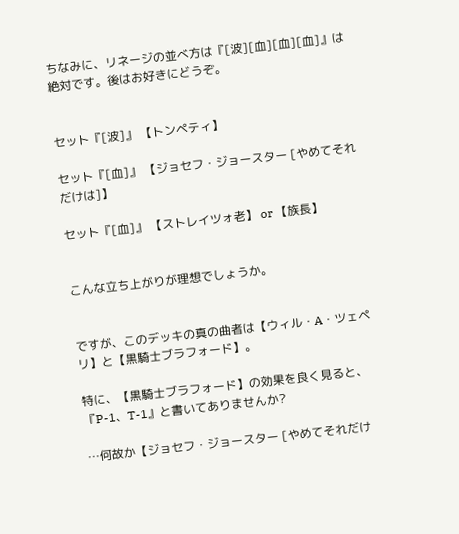ちなみに、リネージの並べ方は『[波][血][血][血]』は絶対です。後はお好きにどうぞ。


セット『[波]』 【トンペティ】

セット『[血]』 【ジョセフ・ジョースター [やめてそれだけは]】

セット『[血]』 【ストレイツォ老】 or 【族長】


こんな立ち上がりが理想でしょうか。


ですが、このデッキの真の曲者は【ウィル・A・ツェペリ】と【黒騎士ブラフォード】。

特に、【黒騎士ブラフォード】の効果を良く見ると、『P-1、T-1』と書いてありませんか?

…何故か【ジョセフ・ジョースター [やめてそれだけ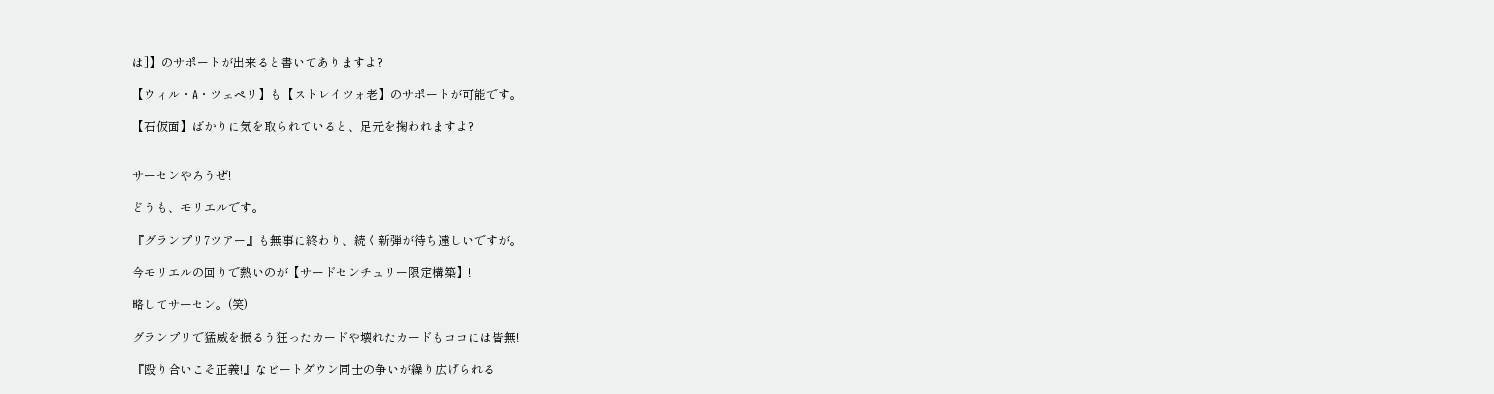は]】のサポートが出来ると書いてありますよ?

【ウィル・A・ツェペリ】も【ストレイツォ老】のサポートが可能です。

【石仮面】ばかりに気を取られていると、足元を掬われますよ?


サーセンやろうぜ!

どうも、モリエルです。

『グランプリ7ツアー』も無事に終わり、続く新弾が待ち遠しいですが。

今モリエルの回りで熱いのが【サードセンチュリー限定構築】!

略してサーセン。(笑)

グランプリで猛威を振るう狂ったカードや壊れたカードもココには皆無!

『殴り合いこそ正義!』なビートダウン同士の争いが繰り広げられる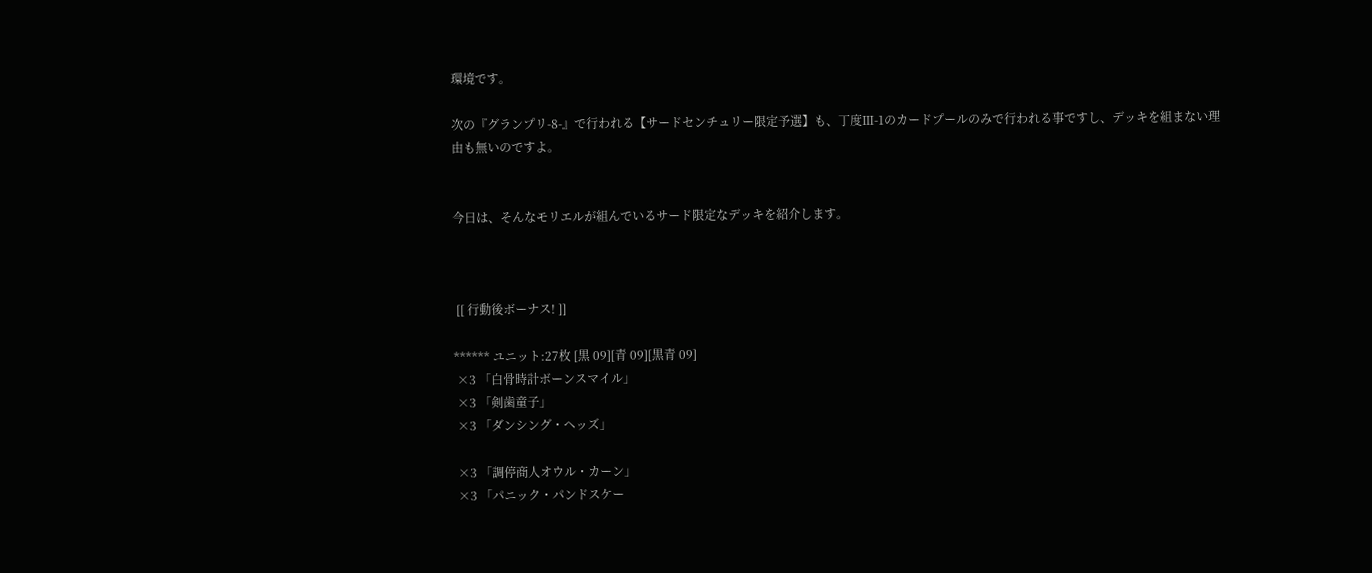環境です。

次の『グランプリ-8-』で行われる【サードセンチュリー限定予選】も、丁度Ⅲ-1のカードプールのみで行われる事ですし、デッキを組まない理由も無いのですよ。


今日は、そんなモリエルが組んでいるサード限定なデッキを紹介します。



 [[ 行動後ボーナス! ]]

****** ユニット:27枚 [黒 09][青 09][黒青 09]
 ×3 「白骨時計ボーンスマイル」
 ×3 「剣歯童子」
 ×3 「ダンシング・ヘッズ」

 ×3 「調停商人オウル・カーン」
 ×3 「パニック・パンドスケー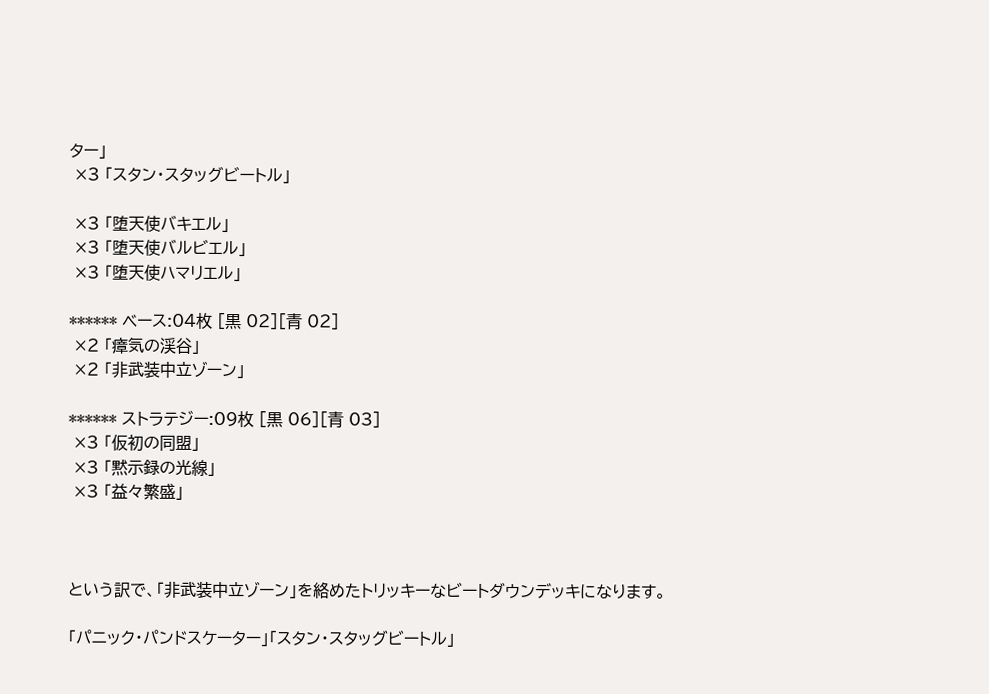ター」
 ×3 「スタン・スタッグビートル」

 ×3 「堕天使バキエル」
 ×3 「堕天使バルビエル」
 ×3 「堕天使ハマリエル」

****** ベース:04枚 [黒 02][青 02]
 ×2 「瘴気の渓谷」
 ×2 「非武装中立ゾーン」

****** ストラテジー:09枚 [黒 06][青 03]
 ×3 「仮初の同盟」
 ×3 「黙示録の光線」
 ×3 「益々繁盛」



という訳で、「非武装中立ゾーン」を絡めたトリッキーなビートダウンデッキになります。

「パニック・パンドスケーター」「スタン・スタッグビートル」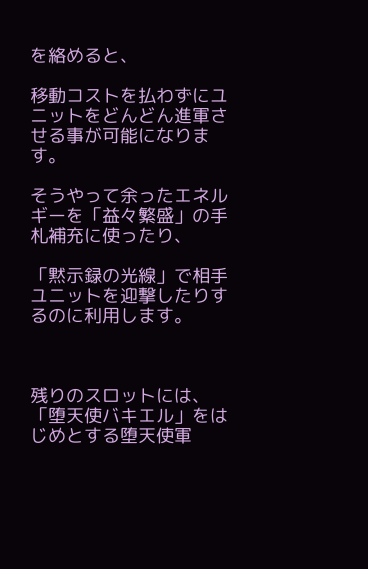を絡めると、

移動コストを払わずにユニットをどんどん進軍させる事が可能になります。

そうやって余ったエネルギーを「益々繁盛」の手札補充に使ったり、

「黙示録の光線」で相手ユニットを迎撃したりするのに利用します。



残りのスロットには、「堕天使バキエル」をはじめとする堕天使軍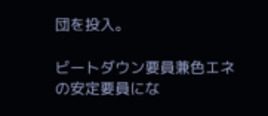団を投入。

ビートダウン要員兼色エネの安定要員にな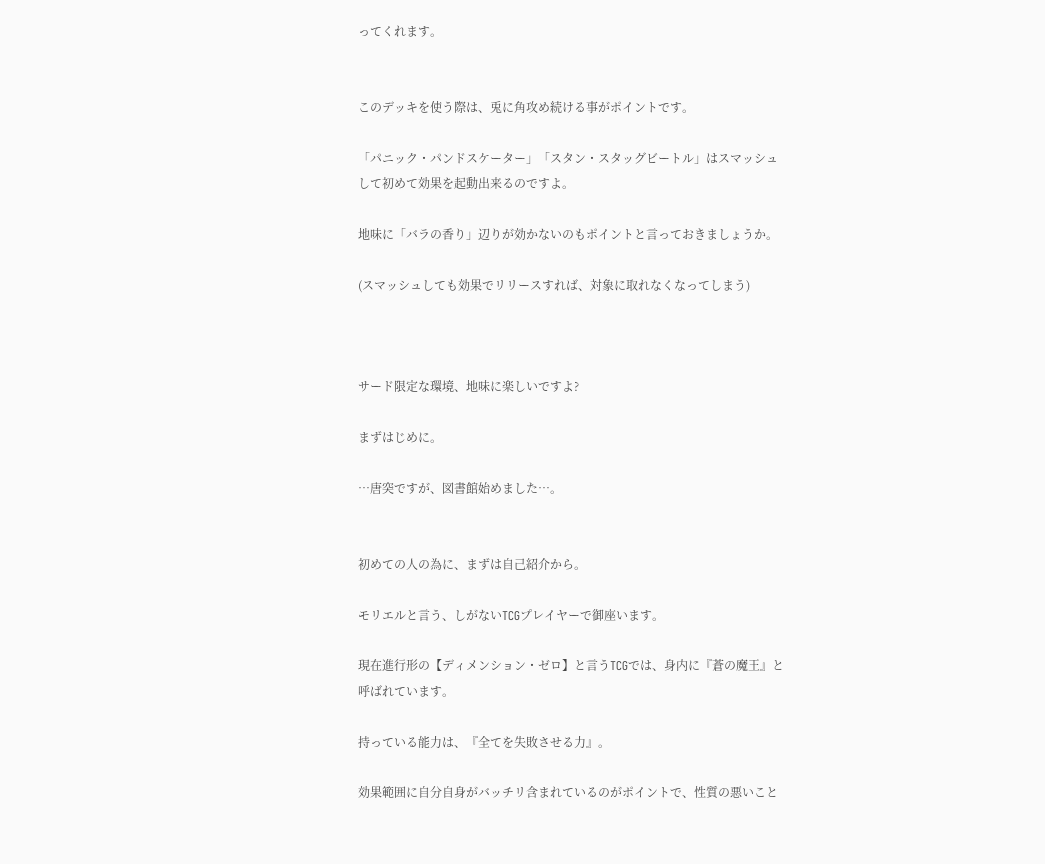ってくれます。


このデッキを使う際は、兎に角攻め続ける事がポイントです。

「パニック・パンドスケーター」「スタン・スタッグビートル」はスマッシュして初めて効果を起動出来るのですよ。

地味に「バラの香り」辺りが効かないのもポイントと言っておきましょうか。

(スマッシュしても効果でリリースすれば、対象に取れなくなってしまう)



サード限定な環境、地味に楽しいですよ?

まずはじめに。

…唐突ですが、図書館始めました…。


初めての人の為に、まずは自己紹介から。

モリエルと言う、しがないTCGプレイヤーで御座います。

現在進行形の【ディメンション・ゼロ】と言うTCGでは、身内に『蒼の魔王』と呼ばれています。

持っている能力は、『全てを失敗させる力』。

効果範囲に自分自身がバッチリ含まれているのがポイントで、性質の悪いこと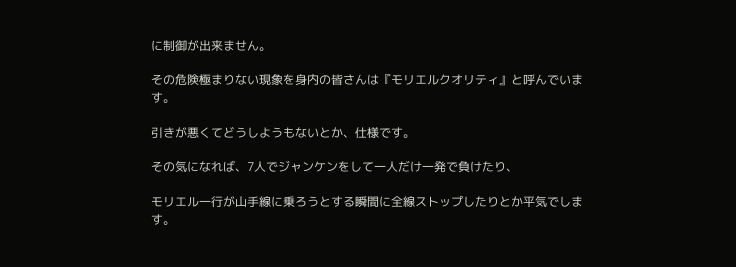に制御が出来ません。

その危険極まりない現象を身内の皆さんは『モリエルクオリティ』と呼んでいます。

引きが悪くてどうしようもないとか、仕様です。

その気になれば、7人でジャンケンをして一人だけ一発で負けたり、

モリエル一行が山手線に乗ろうとする瞬間に全線ストップしたりとか平気でします。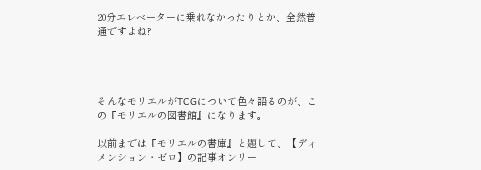20分エレベーターに乗れなかったりとか、全然普通ですよね?




そんなモリエルがTCGについて色々語るのが、この『モリエルの図書館』になります。

以前までは『モリエルの書庫』と題して、【ディメンション・ゼロ】の記事オンリー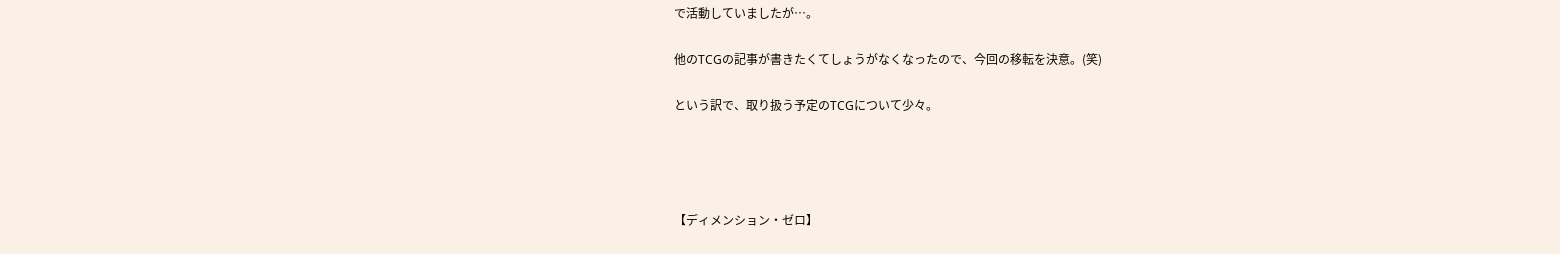で活動していましたが…。

他のTCGの記事が書きたくてしょうがなくなったので、今回の移転を決意。(笑)

という訳で、取り扱う予定のTCGについて少々。




【ディメンション・ゼロ】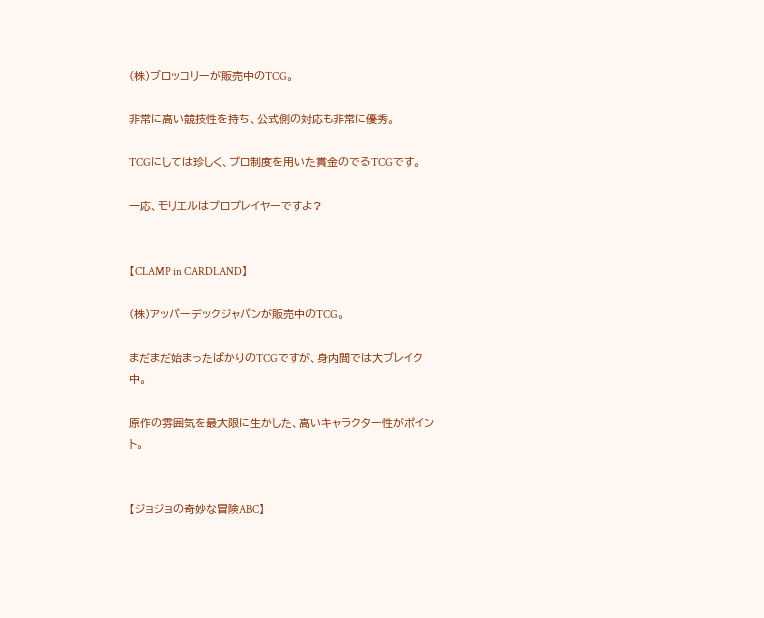(株)ブロッコリーが販売中のTCG。

非常に高い競技性を持ち、公式側の対応も非常に優秀。

TCGにしては珍しく、プロ制度を用いた賞金のでるTCGです。

一応、モリエルはプロプレイヤーですよ?


【CLAMP in CARDLAND】

(株)アッパーデックジャパンが販売中のTCG。

まだまだ始まったばかりのTCGですが、身内間では大ブレイク中。

原作の雰囲気を最大限に生かした、高いキャラクター性がポイント。


【ジョジョの奇妙な冒険ABC】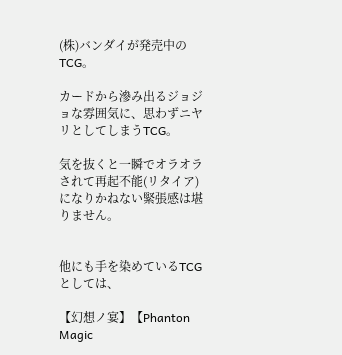(株)バンダイが発売中のTCG。

カードから滲み出るジョジョな雰囲気に、思わずニヤリとしてしまうTCG。

気を抜くと一瞬でオラオラされて再起不能(リタイア)になりかねない緊張感は堪りません。


他にも手を染めているTCGとしては、

【幻想ノ宴】【Phanton Magic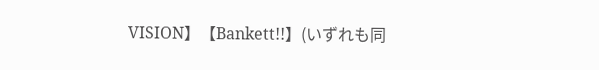VISION】【Bankett!!】(いずれも同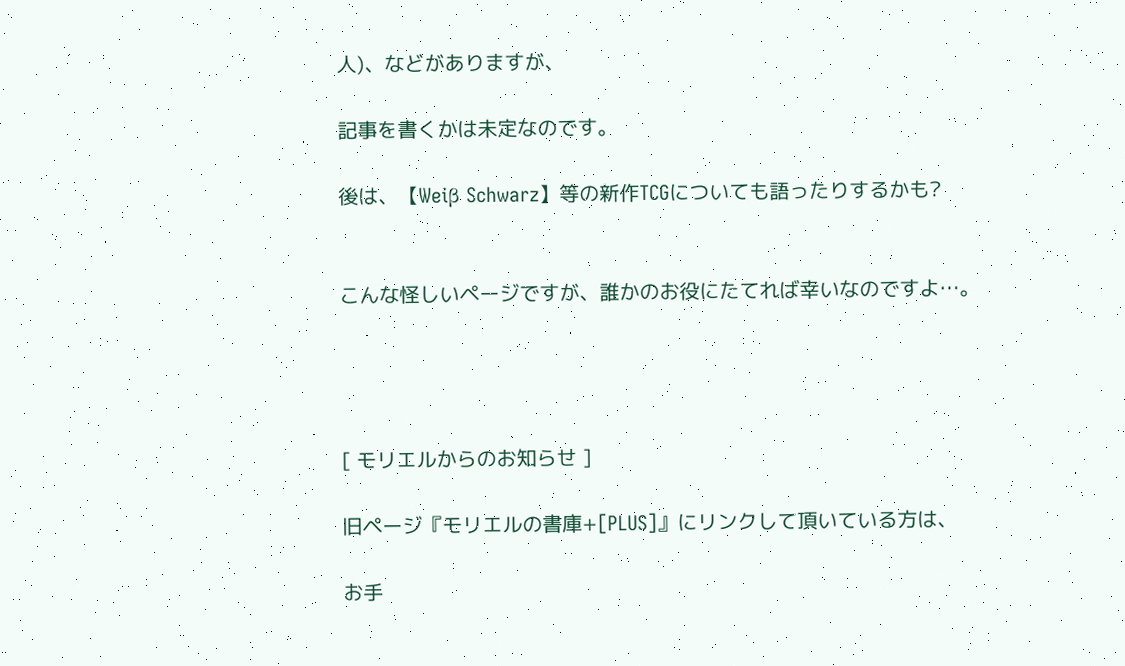人)、などがありますが、

記事を書くかは未定なのです。

後は、【Weiβ Schwarz】等の新作TCGについても語ったりするかも?


こんな怪しいページですが、誰かのお役にたてれば幸いなのですよ…。




[ モリエルからのお知らせ ]

旧ページ『モリエルの書庫+[PLUS]』にリンクして頂いている方は、

お手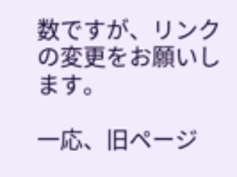数ですが、リンクの変更をお願いします。

一応、旧ページ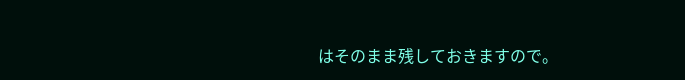はそのまま残しておきますので。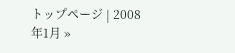トップページ | 2008年1月 »